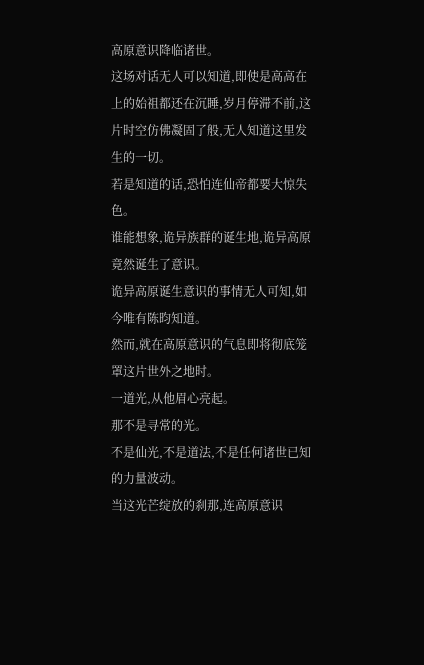高原意识降临诸世。
这场对话无人可以知道,即使是高高在上的始祖都还在沉睡,岁月停滞不前,这片时空仿佛凝固了般,无人知道这里发生的一切。
若是知道的话,恐怕连仙帝都要大惊失色。
谁能想象,诡异族群的诞生地,诡异高原竟然诞生了意识。
诡异高原诞生意识的事情无人可知,如今唯有陈昀知道。
然而,就在高原意识的气息即将彻底笼罩这片世外之地时。
一道光,从他眉心亮起。
那不是寻常的光。
不是仙光,不是道法,不是任何诸世已知的力量波动。
当这光芒绽放的刹那,连高原意识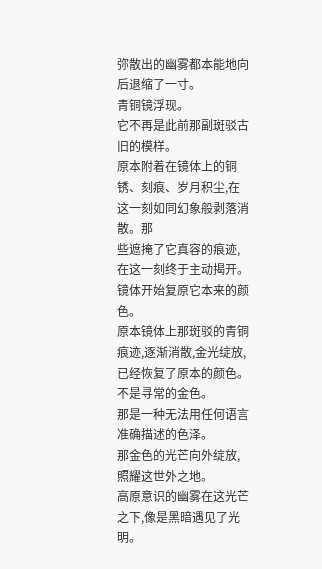弥散出的幽雾都本能地向后退缩了一寸。
青铜镜浮现。
它不再是此前那副斑驳古旧的模样。
原本附着在镜体上的铜锈、刻痕、岁月积尘,在这一刻如同幻象般剥落消散。那
些遮掩了它真容的痕迹,在这一刻终于主动揭开。
镜体开始复原它本来的颜色。
原本镜体上那斑驳的青铜痕迹,逐渐消散,金光绽放,已经恢复了原本的颜色。
不是寻常的金色。
那是一种无法用任何语言准确描述的色泽。
那金色的光芒向外绽放,照耀这世外之地。
高原意识的幽雾在这光芒之下,像是黑暗遇见了光明。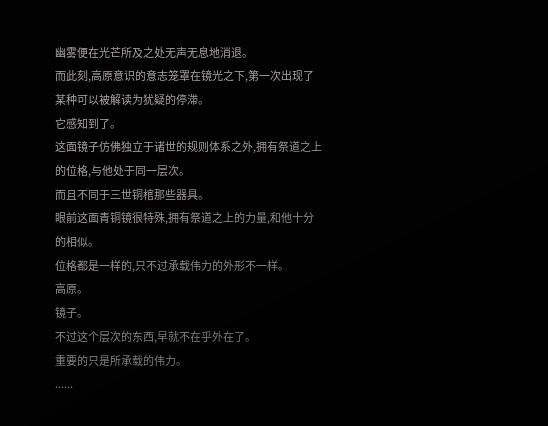幽雾便在光芒所及之处无声无息地消退。
而此刻,高原意识的意志笼罩在镜光之下,第一次出现了某种可以被解读为犹疑的停滞。
它感知到了。
这面镜子仿佛独立于诸世的规则体系之外,拥有祭道之上的位格,与他处于同一层次。
而且不同于三世铜棺那些器具。
眼前这面青铜镜很特殊,拥有祭道之上的力量,和他十分的相似。
位格都是一样的,只不过承载伟力的外形不一样。
高原。
镜子。
不过这个层次的东西,早就不在乎外在了。
重要的只是所承载的伟力。
......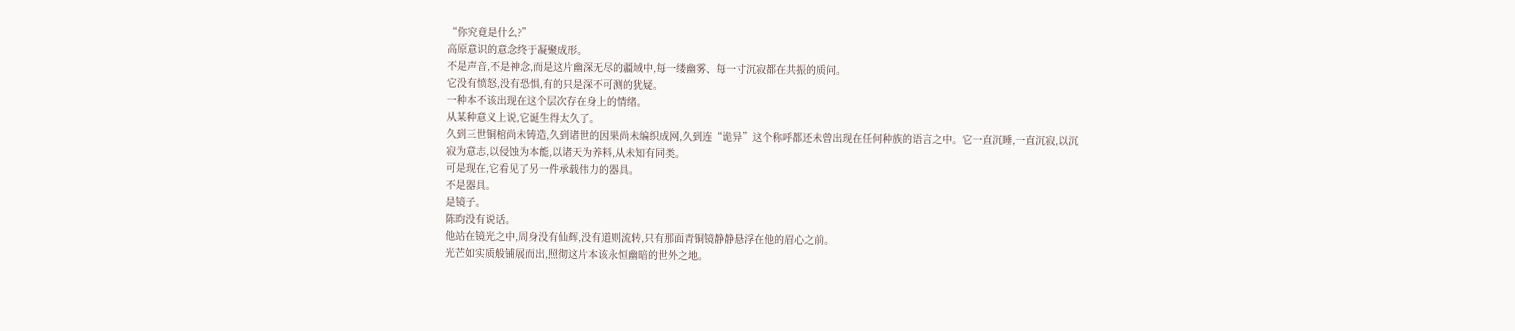“你究竟是什么?”
高原意识的意念终于凝聚成形。
不是声音,不是神念,而是这片幽深无尽的疆域中,每一缕幽雾、每一寸沉寂都在共振的质问。
它没有愤怒,没有恐惧,有的只是深不可测的犹疑。
一种本不该出现在这个层次存在身上的情绪。
从某种意义上说,它诞生得太久了。
久到三世铜棺尚未铸造,久到诸世的因果尚未编织成网,久到连“诡异”这个称呼都还未曾出现在任何种族的语言之中。它一直沉睡,一直沉寂,以沉寂为意志,以侵蚀为本能,以诸天为养料,从未知有同类。
可是现在,它看见了另一件承载伟力的器具。
不是器具。
是镜子。
陈昀没有说话。
他站在镜光之中,周身没有仙辉,没有道则流转,只有那面青铜镜静静悬浮在他的眉心之前。
光芒如实质般铺展而出,照彻这片本该永恒幽暗的世外之地。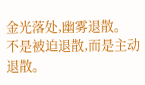金光落处,幽雾退散。
不是被迫退散,而是主动退散。